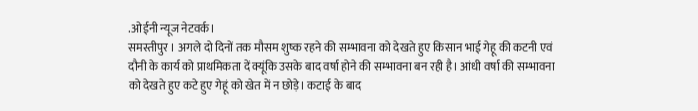.ओईनी न्यूज नेटवर्क।
समस्तीपुर । अगले दो दिनों तक मौसम शुष्क रहने की सम्भावना को देखते हुए किसान भाई गेहू की कटनी एवं दौनी के कार्य को प्राथमिकता दें क्यूंकि उसके बाद वर्षा होने की सम्भावना बन रही है। आंधी वर्षा की सम्भावना को देखते हुए कटे हुए गेहूं को खेत में न छोड़े। कटाई के बाद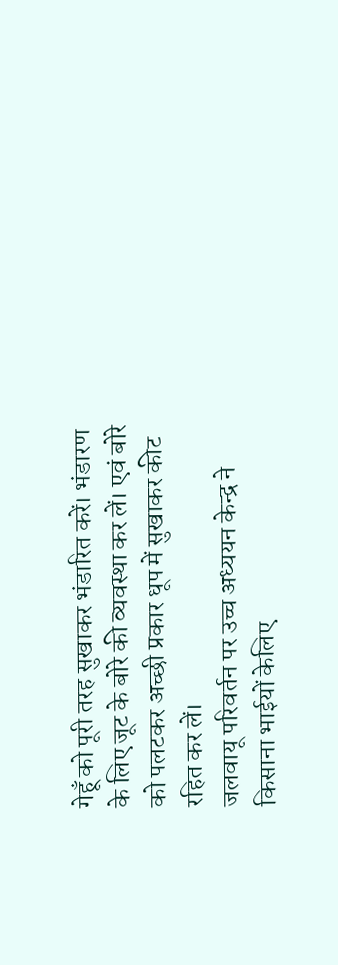गेहूँ को पूरी तरह सुखाकर भंडारित करें। भंडारण के लिए जूट के बोरे की व्यवस्था कर लें। एवं बोरे को पलटकर अच्छी प्रकार धूप में सुखाकर कीट रहित कर लें।
जलवायू परिवर्तन पर उच्च अध्ययन केन्द्र ने किसाना भाईयों केलिए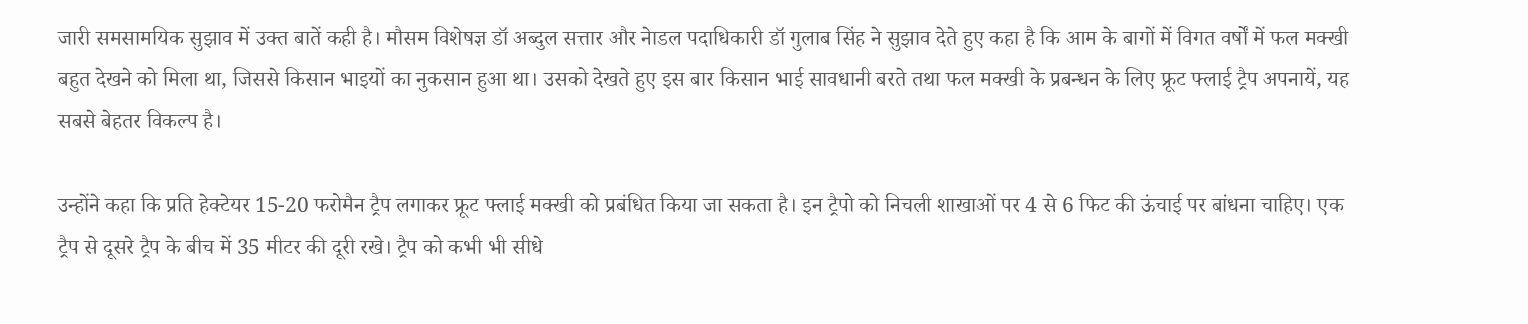जारी समसामयिक सुझाव में उक्त बातें कही है। मौसम विशेषज्ञ डॉ अब्दुल सत्तार और नेाडल पदाधिकारी डॉ गुलाब सिंह ने सुझाव देते हुए कहा है कि आम के बागों में विगत वर्षों में फल मक्खी बहुत देखने को मिला था, जिससे किसान भाइयों का नुकसान हुआ था। उसको देखते हुए इस बार किसान भाई सावधानी बरते तथा फल मक्खी के प्रबन्धन के लिए फ्रूट फ्लाई ट्रैप अपनायें, यह सबसे बेहतर विकल्प है।

उन्होंने कहा कि प्रति हेक्टेयर 15-20 फरोमैन ट्रैप लगाकर फ्रूट फ्लाई मक्खी को प्रबंधित किया जा सकता है। इन ट्रैपो को निचली शाखाओं पर 4 से 6 फिट की ऊंचाई पर बांधना चाहिए। एक ट्रैप से दूसरे ट्रैप के बीच में 35 मीटर की दूरी रखे। ट्रैप को कभी भी सीधे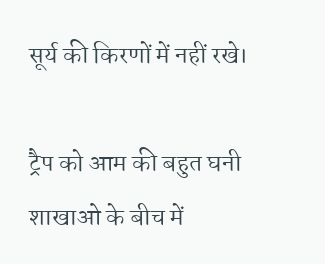सूर्य की किरणों में नहीं रखे।

ट्रैप को आम की बहुत घनी शाखाओ के बीच में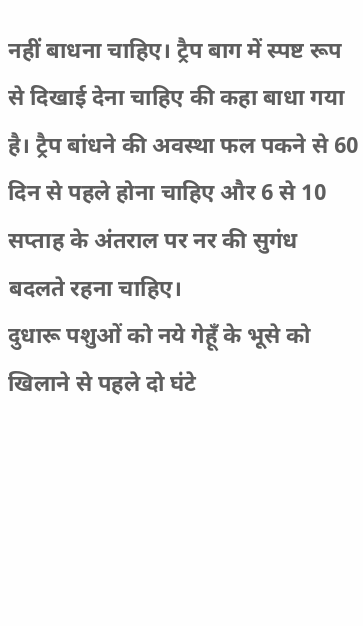नहीं बाधना चाहिए। ट्रैप बाग में स्पष्ट रूप से दिखाई देना चाहिए की कहा बाधा गया है। ट्रैप बांधने की अवस्था फल पकने से 60 दिन से पहले होना चाहिए और 6 से 10 सप्ताह के अंतराल पर नर की सुगंध बदलते रहना चाहिए।
दुधारू पशुओं को नये गेहूँ के भूसे को खिलाने से पहले दो घंटे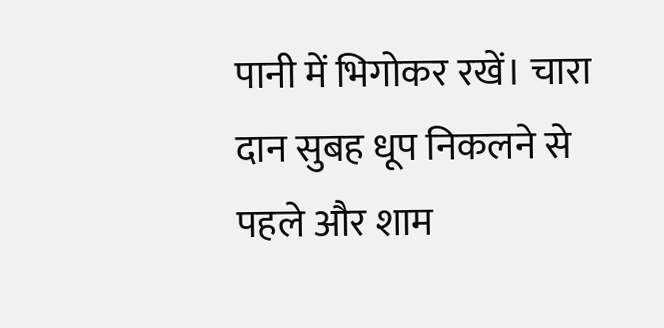पानी में भिगोकर रखें। चारा दान सुबह धूप निकलने से पहले और शाम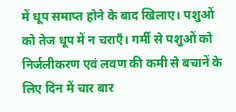में धूप समाप्त होने के बाद खिलाए। पशुओं को तेज धूप में न चराएँ। गर्मी से पशुओं को निर्जलीकरण एवं लवण की कमी से बचानें के लिए दिन में चार बार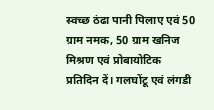स्वच्छ ठंढा पानी पिलाए एवं 50 ग्राम नमक, 50 ग्राम खनिज मिश्रण एवं प्रोबायोटिक प्रतिदिन दें। गलघोंटू एवं लंगडी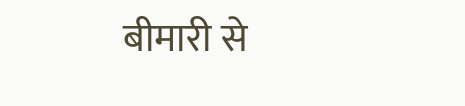बीमारी से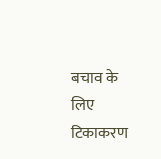बचाव के लिए टिकाकरण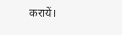करायें।